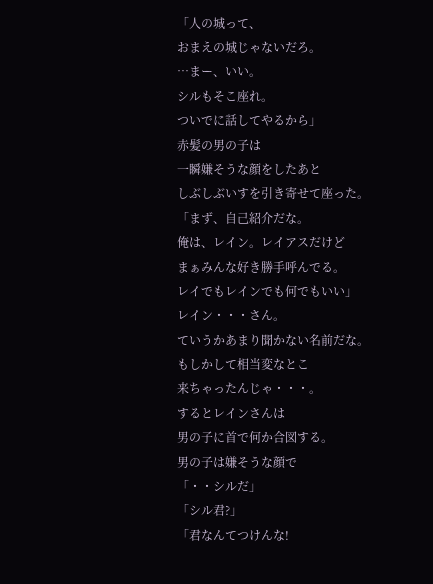「人の城って、
おまえの城じゃないだろ。
…まー、いい。
シルもそこ座れ。
ついでに話してやるから」
赤髪の男の子は
一瞬嫌そうな顔をしたあと
しぶしぶいすを引き寄せて座った。
「まず、自己紹介だな。
俺は、レイン。レイアスだけど
まぁみんな好き勝手呼んでる。
レイでもレインでも何でもいい」
レイン・・・さん。
ていうかあまり聞かない名前だな。
もしかして相当変なとこ
来ちゃったんじゃ・・・。
するとレインさんは
男の子に首で何か合図する。
男の子は嫌そうな顔で
「・・シルだ」
「シル君?」
「君なんてつけんな!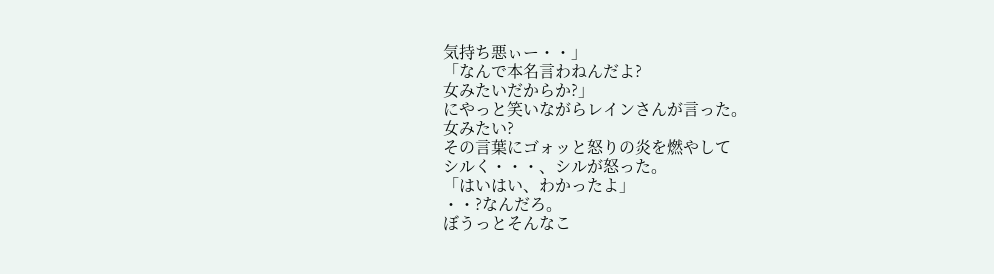気持ち悪ぃー・・」
「なんで本名言わねんだよ?
女みたいだからか?」
にやっと笑いながらレインさんが言った。
女みたい?
その言葉にゴォッと怒りの炎を燃やして
シルく・・・、シルが怒った。
「はいはい、わかったよ」
・・?なんだろ。
ぼうっとそんなこ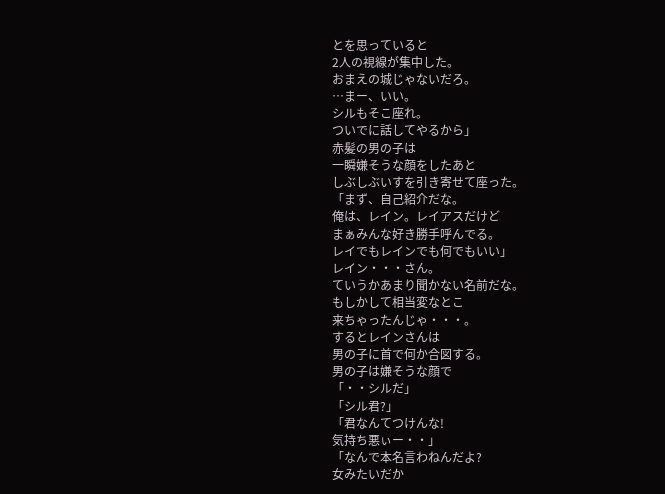とを思っていると
2人の視線が集中した。
おまえの城じゃないだろ。
…まー、いい。
シルもそこ座れ。
ついでに話してやるから」
赤髪の男の子は
一瞬嫌そうな顔をしたあと
しぶしぶいすを引き寄せて座った。
「まず、自己紹介だな。
俺は、レイン。レイアスだけど
まぁみんな好き勝手呼んでる。
レイでもレインでも何でもいい」
レイン・・・さん。
ていうかあまり聞かない名前だな。
もしかして相当変なとこ
来ちゃったんじゃ・・・。
するとレインさんは
男の子に首で何か合図する。
男の子は嫌そうな顔で
「・・シルだ」
「シル君?」
「君なんてつけんな!
気持ち悪ぃー・・」
「なんで本名言わねんだよ?
女みたいだか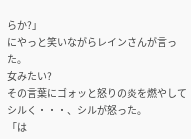らか?」
にやっと笑いながらレインさんが言った。
女みたい?
その言葉にゴォッと怒りの炎を燃やして
シルく・・・、シルが怒った。
「は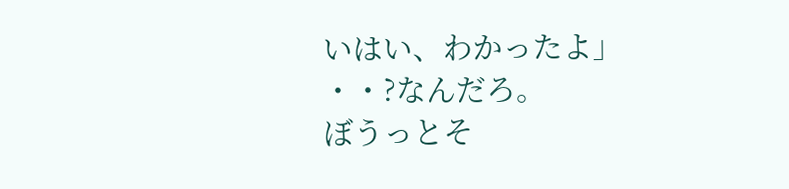いはい、わかったよ」
・・?なんだろ。
ぼうっとそ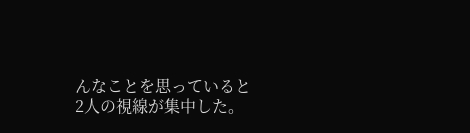んなことを思っていると
2人の視線が集中した。